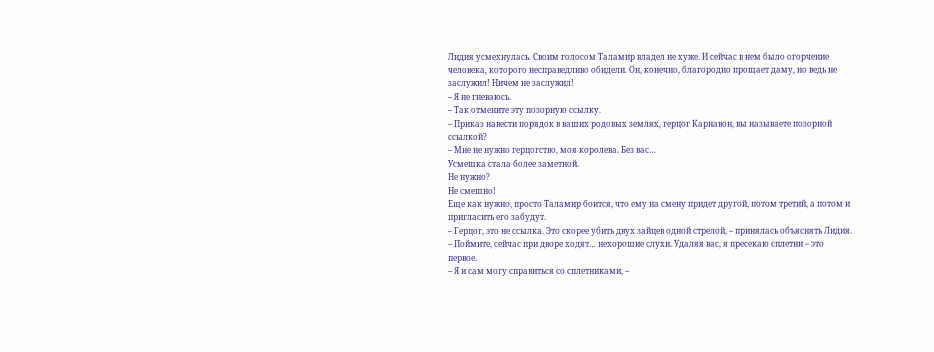Лидия усмехнулась. Своим голосом Таламир владел не хуже. И сейчас в нем было огорчение человека, которого несправедливо обидели. Он, конечно, благородно прощает даму, но ведь не заслужил! Ничем не заслужил!
– Я не гневаюсь.
– Так отмените эту позорную ссылку.
– Приказ навести порядок в ваших родовых землях, герцог Карнавон, вы называете позорной ссылкой?
– Мне не нужно герцогство, моя королева. Без вас…
Усмешка стала более заметной.
Не нужно?
Не смешно!
Еще как нужно, просто Таламир боится, что ему на смену придет другой, потом третий, а потом и пригласить его забудут.
– Герцог, это не ссылка. Это скорее убить двух зайцев одной стрелой, – принялась объяснять Лидия. – Поймите, сейчас при дворе ходят… нехорошие слухи. Удаляя вас, я пресекаю сплетни – это первое.
– Я и сам могу справиться со сплетниками, –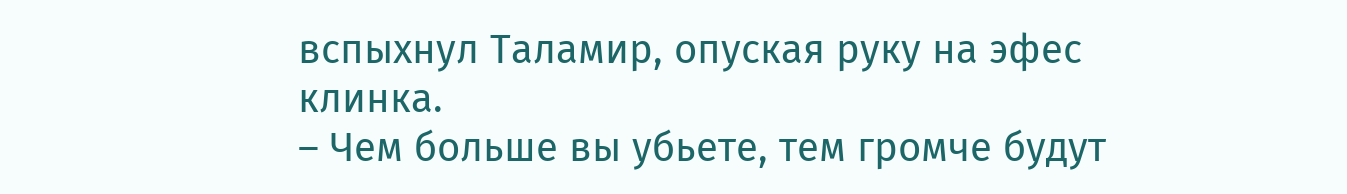вспыхнул Таламир, опуская руку на эфес клинка.
– Чем больше вы убьете, тем громче будут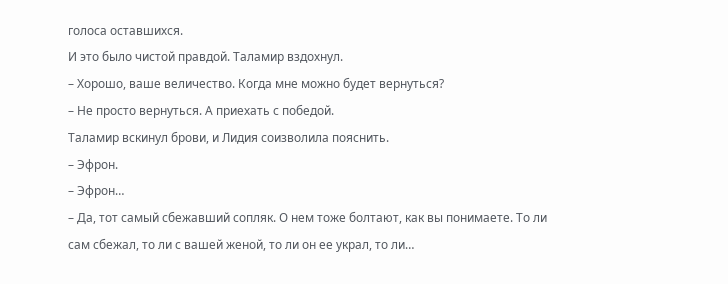голоса оставшихся.
И это было чистой правдой. Таламир вздохнул.
– Хорошо, ваше величество. Когда мне можно будет вернуться?
– Не просто вернуться. А приехать с победой.
Таламир вскинул брови, и Лидия соизволила пояснить.
– Эфрон.
– Эфрон…
– Да, тот самый сбежавший сопляк. О нем тоже болтают, как вы понимаете. То ли сам сбежал, то ли с вашей женой, то ли он ее украл, то ли…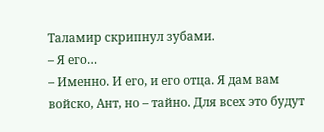Таламир скрипнул зубами.
– Я его…
– Именно. И его, и его отца. Я дам вам войско, Ант, но – тайно. Для всех это будут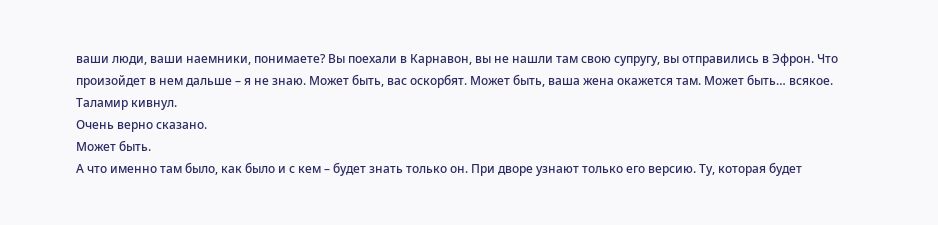ваши люди, ваши наемники, понимаете? Вы поехали в Карнавон, вы не нашли там свою супругу, вы отправились в Эфрон. Что произойдет в нем дальше – я не знаю. Может быть, вас оскорбят. Может быть, ваша жена окажется там. Может быть… всякое.
Таламир кивнул.
Очень верно сказано.
Может быть.
А что именно там было, как было и с кем – будет знать только он. При дворе узнают только его версию. Ту, которая будет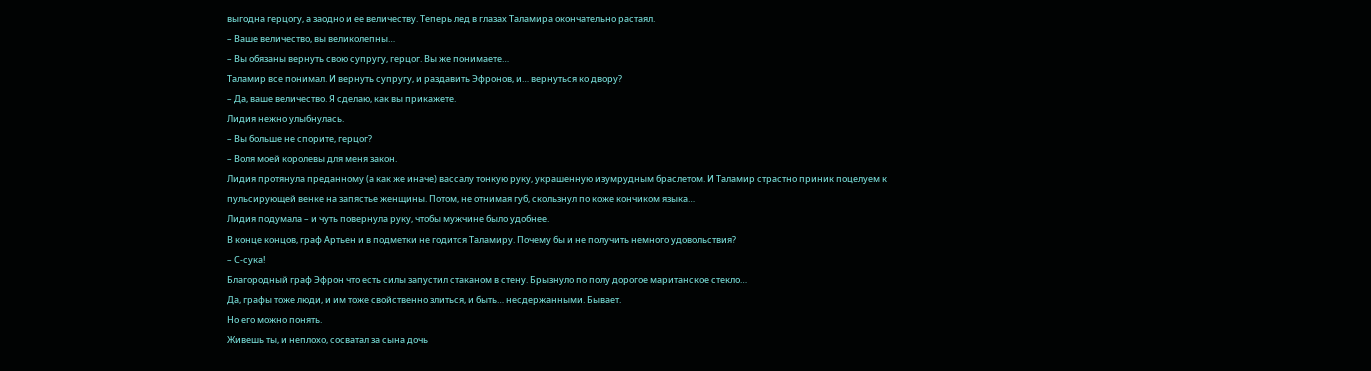выгодна герцогу, а заодно и ее величеству. Теперь лед в глазах Таламира окончательно растаял.
– Ваше величество, вы великолепны…
– Вы обязаны вернуть свою супругу, герцог. Вы же понимаете…
Таламир все понимал. И вернуть супругу, и раздавить Эфронов, и… вернуться ко двору?
– Да, ваше величество. Я сделаю, как вы прикажете.
Лидия нежно улыбнулась.
– Вы больше не спорите, герцог?
– Воля моей королевы для меня закон.
Лидия протянула преданному (а как же иначе) вассалу тонкую руку, украшенную изумрудным браслетом. И Таламир страстно приник поцелуем к пульсирующей венке на запястье женщины. Потом, не отнимая губ, скользнул по коже кончиком языка…
Лидия подумала – и чуть повернула руку, чтобы мужчине было удобнее.
В конце концов, граф Артьен и в подметки не годится Таламиру. Почему бы и не получить немного удовольствия?
– С-сука!
Благородный граф Эфрон что есть силы запустил стаканом в стену. Брызнуло по полу дорогое маританское стекло…
Да, графы тоже люди, и им тоже свойственно злиться, и быть… несдержанными. Бывает.
Но его можно понять.
Живешь ты, и неплохо, сосватал за сына дочь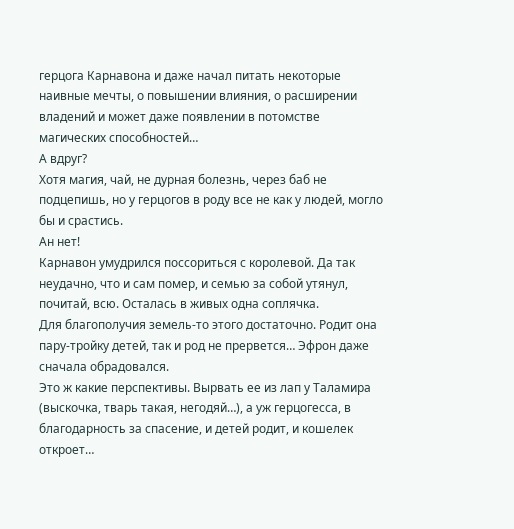герцога Карнавона и даже начал питать некоторые наивные мечты, о повышении влияния, о расширении владений и может даже появлении в потомстве магических способностей…
А вдруг?
Хотя магия, чай, не дурная болезнь, через баб не подцепишь, но у герцогов в роду все не как у людей, могло бы и срастись.
Ан нет!
Карнавон умудрился поссориться с королевой. Да так неудачно, что и сам помер, и семью за собой утянул, почитай, всю. Осталась в живых одна соплячка.
Для благополучия земель-то этого достаточно. Родит она пару-тройку детей, так и род не прервется… Эфрон даже сначала обрадовался.
Это ж какие перспективы. Вырвать ее из лап у Таламира (выскочка, тварь такая, негодяй…), а уж герцогесса, в благодарность за спасение, и детей родит, и кошелек откроет…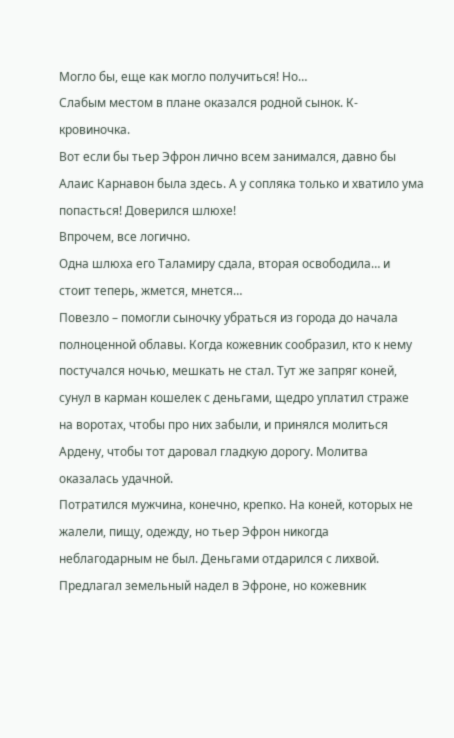Могло бы, еще как могло получиться! Но…
Слабым местом в плане оказался родной сынок. К-кровиночка.
Вот если бы тьер Эфрон лично всем занимался, давно бы Алаис Карнавон была здесь. А у сопляка только и хватило ума попасться! Доверился шлюхе!
Впрочем, все логично.
Одна шлюха его Таламиру сдала, вторая освободила… и стоит теперь, жмется, мнется…
Повезло – помогли сыночку убраться из города до начала полноценной облавы. Когда кожевник сообразил, кто к нему постучался ночью, мешкать не стал. Тут же запряг коней, сунул в карман кошелек с деньгами, щедро уплатил страже на воротах, чтобы про них забыли, и принялся молиться Ардену, чтобы тот даровал гладкую дорогу. Молитва оказалась удачной.
Потратился мужчина, конечно, крепко. На коней, которых не жалели, пищу, одежду, но тьер Эфрон никогда неблагодарным не был. Деньгами отдарился с лихвой. Предлагал земельный надел в Эфроне, но кожевник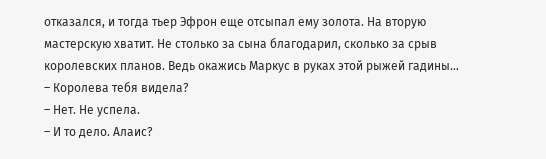отказался, и тогда тьер Эфрон еще отсыпал ему золота. На вторую мастерскую хватит. Не столько за сына благодарил, сколько за срыв королевских планов. Ведь окажись Маркус в руках этой рыжей гадины…
– Королева тебя видела?
– Нет. Не успела.
– И то дело. Алаис?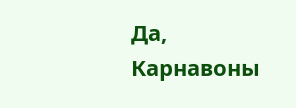Да, Карнавоны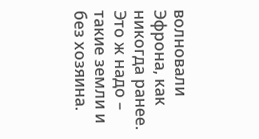волновали Эфрона, как никогда ранее. Это ж надо – такие земли и без хозяина.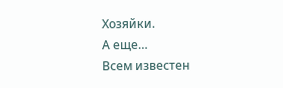Хозяйки.
А еще…
Всем известен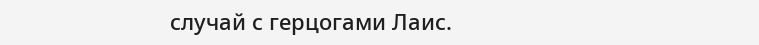случай с герцогами Лаис.